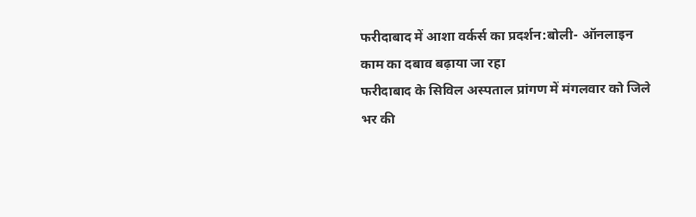फरीदाबाद में आशा वर्कर्स का प्रदर्शन:बोली- ऑनलाइन काम का दबाव बढ़ाया जा रहा
फरीदाबाद के सिविल अस्पताल प्रांगण में मंगलवार को जिले भर की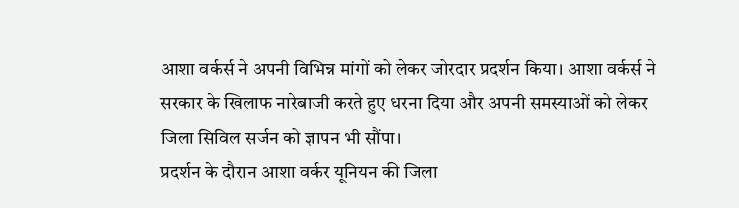आशा वर्कर्स ने अपनी विभिन्न मांगों को लेकर जोरदार प्रदर्शन किया। आशा वर्कर्स ने सरकार के खिलाफ नारेबाजी करते हुए धरना दिया और अपनी समस्याओं को लेकर जिला सिविल सर्जन को ज्ञापन भी सौंपा।
प्रदर्शन के दौरान आशा वर्कर यूनियन की जिला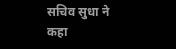सचिव सुधा ने कहा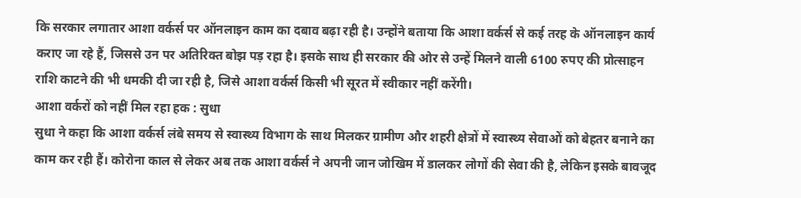कि सरकार लगातार आशा वर्कर्स पर ऑनलाइन काम का दबाव बढ़ा रही है। उन्होंने बताया कि आशा वर्कर्स से कई तरह के ऑनलाइन कार्य कराए जा रहे हैं, जिससे उन पर अतिरिक्त बोझ पड़ रहा है। इसके साथ ही सरकार की ओर से उन्हें मिलने वाली 6100 रुपए की प्रोत्साहन राशि काटने की भी धमकी दी जा रही है, जिसे आशा वर्कर्स किसी भी सूरत में स्वीकार नहीं करेंगी।
आशा वर्करों को नहीं मिल रहा हक : सुधा
सुधा ने कहा कि आशा वर्कर्स लंबे समय से स्वास्थ्य विभाग के साथ मिलकर ग्रामीण और शहरी क्षेत्रों में स्वास्थ्य सेवाओं को बेहतर बनाने का काम कर रही हैं। कोरोना काल से लेकर अब तक आशा वर्कर्स ने अपनी जान जोखिम में डालकर लोगों की सेवा की है, लेकिन इसके बावजूद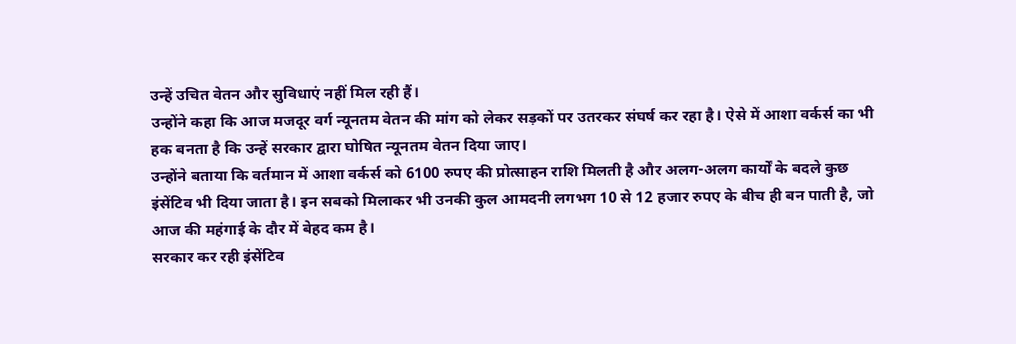उन्हें उचित वेतन और सुविधाएं नहीं मिल रही हैं।
उन्होंने कहा कि आज मजदूर वर्ग न्यूनतम वेतन की मांग को लेकर सड़कों पर उतरकर संघर्ष कर रहा है। ऐसे में आशा वर्कर्स का भी हक बनता है कि उन्हें सरकार द्वारा घोषित न्यूनतम वेतन दिया जाए।
उन्होंने बताया कि वर्तमान में आशा वर्कर्स को 6100 रुपए की प्रोत्साहन राशि मिलती है और अलग-अलग कार्यों के बदले कुछ इंसेंटिव भी दिया जाता है। इन सबको मिलाकर भी उनकी कुल आमदनी लगभग 10 से 12 हजार रुपए के बीच ही बन पाती है, जो आज की महंगाई के दौर में बेहद कम है।
सरकार कर रही इंसेंटिव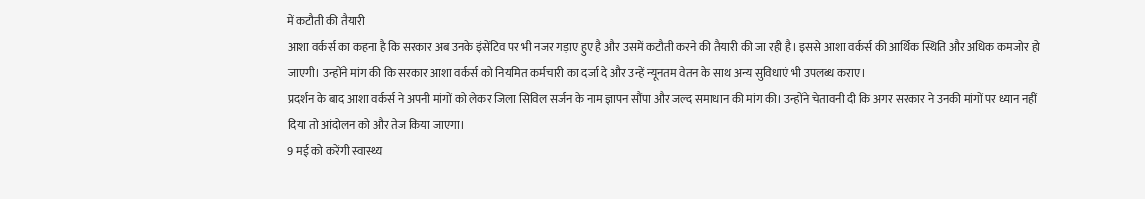में कटौती की तैयारी
आशा वर्कर्स का कहना है कि सरकार अब उनके इंसेंटिव पर भी नजर गड़ाए हुए है और उसमें कटौती करने की तैयारी की जा रही है। इससे आशा वर्कर्स की आर्थिक स्थिति और अधिक कमजोर हो जाएगी। उन्होंने मांग की कि सरकार आशा वर्कर्स को नियमित कर्मचारी का दर्जा दे और उन्हें न्यूनतम वेतन के साथ अन्य सुविधाएं भी उपलब्ध कराए।
प्रदर्शन के बाद आशा वर्कर्स ने अपनी मांगों को लेकर जिला सिविल सर्जन के नाम ज्ञापन सौंपा और जल्द समाधान की मांग की। उन्होंने चेतावनी दी कि अगर सरकार ने उनकी मांगों पर ध्यान नहीं दिया तो आंदोलन को और तेज किया जाएगा।
9 मई को करेंगी स्वास्थ्य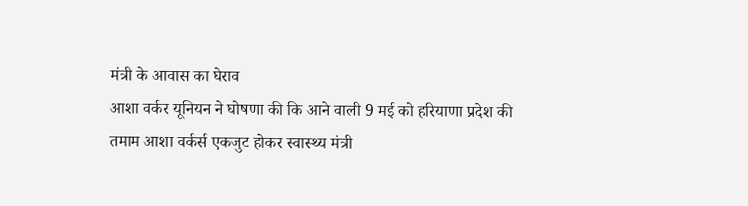मंत्री के आवास का घेराव
आशा वर्कर यूनियन ने घोषणा की कि आने वाली 9 मई को हरियाणा प्रदेश की तमाम आशा वर्कर्स एकजुट होकर स्वास्थ्य मंत्री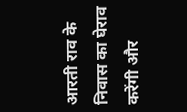आरती राव के निवास का घेराव करेंगी और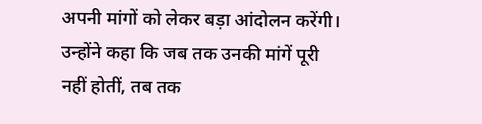अपनी मांगों को लेकर बड़ा आंदोलन करेंगी। उन्होंने कहा कि जब तक उनकी मांगें पूरी नहीं होतीं, तब तक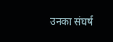उनका संघर्ष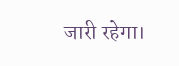जारी रहेगा।